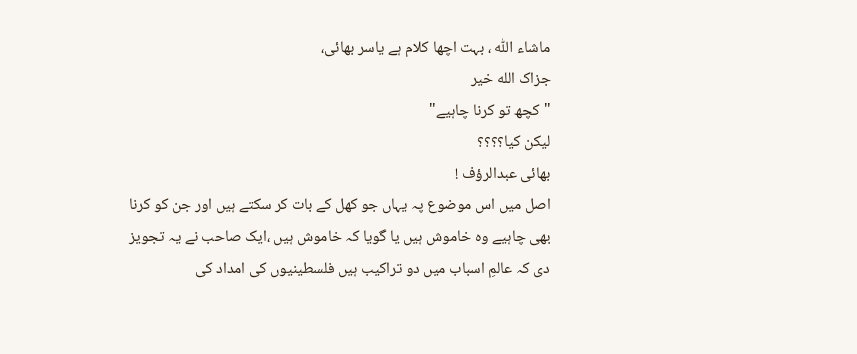ماشاء اللّٰه ، بہت اچھا کلام ہے یاسر بھائی،
جزاک الله خیر
"کچھ تو کرنا چاہیے"
لیکن کیا؟؟؟؟
بھائی عبدالرؤف !
اصل میں اس موضوع پہ یہاں جو کھل کے بات کر سکتے ہیں اور جن کو کرنا بھی چاہیے وہ خاموش ہیں یا گویا کہ خاموش ہیں ،ایک صاحب نے یہ تجویز دی کہ عالمِ اسباب میں دو تراکیب ہیں فلسطینیوں کی امداد کی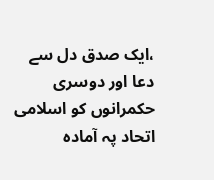،ایک صدق دل سے دعا اور دوسری حکمرانوں کو اسلامی اتحاد پہ آمادہ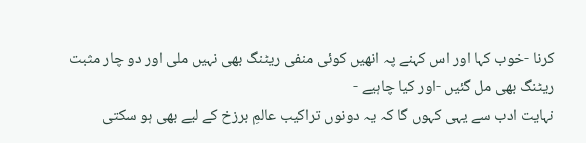کرنا -خوب کہا اور اس کہنے پہ انھیں کوئی منفی ریٹنگ بھی نہیں ملی اور دو چار مثبت ریٹنگ بھی مل گئیں -اور کیا چاہیے -
نہایت ادب سے یہی کہوں گا کہ یہ دونوں تراکیب عالمِ برزخ کے لیے بھی ہو سکتی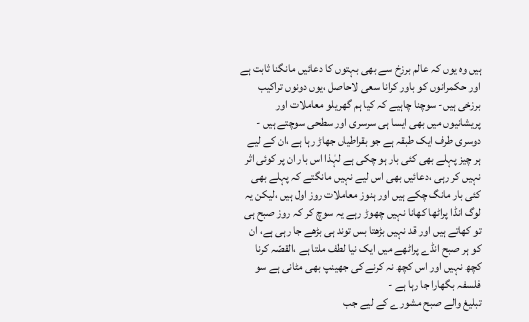ہیں وہ یوں کہ عالم برزخ سے بھی بہتوں کا دعائیں مانگنا ثابت ہے اور حکمرانوں کو باور کرانا سعی لاحاصل ،یوں دونوں تراکیب برزخی ہیں- سوچنا چاہیے کہ کیا ہم گھریلو معاملات اور پریشانیوں میں بھی ایسا ہی سرسری اور سطحی سوچتے ہیں -
دوسری طرف ایک طبقہ ہے جو بقراطیاں جھاڑ رہا ہے ،ان کے لیے ہر چیز پہلے بھی کئی بار ہو چکی ہے لہٰذا اس بار ان پر کوئی اثر نہیں کر رہی ،دعائیں بھی اس لیے نہیں مانگتے کہ پہلے بھی کئی بار مانگ چکے ہیں اور ہنوز معاملات روز اول ہیں ،لیکن یہ لوگ انڈا پراٹھا کھانا نہیں چھوڑ رہے یہ سوچ کر کہ روز صبح ہی تو کھاتے ہیں اور قد نہیں بڑھتا بس توند ہی بڑھے جا رہی ہے، ان کو ہر صبح انڈے پراٹھے میں ایک نیا لطف ملتا ہے ،القصّہ کرنا کچھ نہیں اور اس کچھ نہ کرنے کی جھینپ بھی مٹانی ہے سو فلسفہ بگھارا جا رہا ہے -
تبلیغ والے صبح مشورے کے لیے جب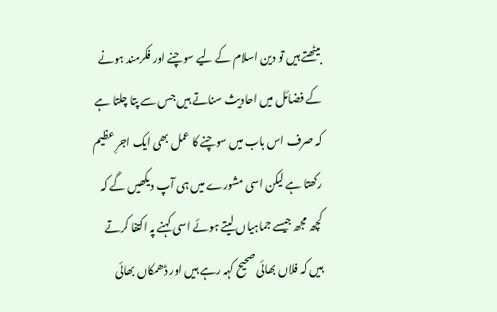بیٹھتے ہیں تو دین اسلام کے لیے سوچنے اور فکرمند ہونے کے فضائل میں احادیث سناتے ہیں جس سے پتا چلتا ہے کہ صرف اس باب میں سوچنے کا عمل بھی ایک اجرِ عظیم رکھتا ہے لیکن اسی مشورے میں ہی آپ دیکھیں گے کہ کچھ مجھ جیسے جماہیاں لیتے ہوئے اسی کہنے پہ اکتفا کرتے ہیں کہ فلاں بھائی صحیح کہہ رہے ہیں اور ڈھمکاں بھائی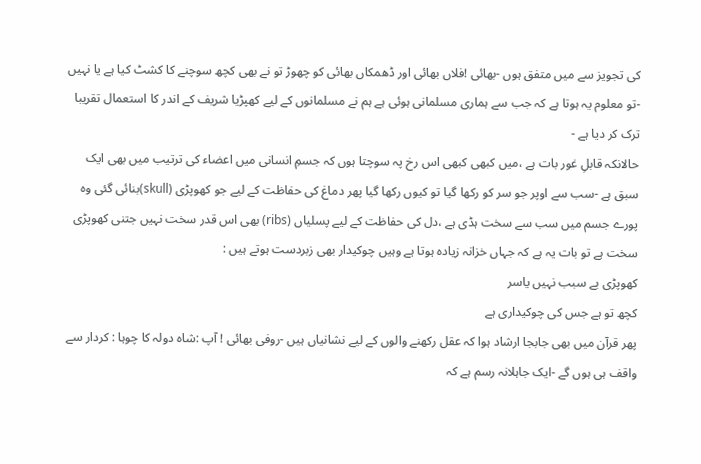کی تجویز سے میں متفق ہوں -بھائی !فلاں بھائی اور ڈھمکاں بھائی کو چھوڑ تو نے بھی کچھ سوچنے کا کشٹ کیا ہے یا نہیں -تو معلوم یہ ہوتا ہے کہ جب سے ہماری مسلمانی ہوئی ہے ہم نے مسلمانوں کے لیے کھپڑیا شریف کے اندر کا استعمال تقریبا ترک کر دیا ہے -
حالانکہ قابلِ غور بات ہے ،میں کبھی کبھی اس رخ پہ سوچتا ہوں کہ جسمِ انسانی میں اعضاء کی ترتیب میں بھی ایک سبق ہے -سب سے اوپر جو سر کو رکھا گیا تو کیوں رکھا گیا پھر دماغ کی حفاظت کے لیے جو کھوپڑی (skull)بنائی گئی وہ پورے جسم میں سب سے سخت ہڈی ہے ،دل کی حفاظت کے لیے پسلیاں (ribs) بھی اس قدر سخت نہیں جتنی کھوپڑی سخت ہے تو بات یہ ہے کہ جہاں خزانہ زیادہ ہوتا ہے وہیں چوکیدار بھی زبردست ہوتے ہیں :
کھوپڑی بے سبب نہیں یاسر
کچھ تو ہے جس کی چوکیداری ہے
پھر قرآن میں بھی جابجا ارشاد ہوا کہ عقل رکھنے والوں کے لیے نشانیاں ہیں -روفی بھائی ! آپ :شاہ دولہ کا چوہا : کردار سے واقف ہی ہوں گے -ایک جاہلانہ رسم ہے کہ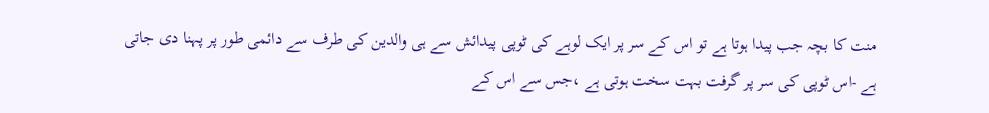منت کا بچہ جب پیدا ہوتا ہے تو اس کے سر پر ایک لوہے کی ٹوپی پیدائش سے ہی والدین کی طرف سے دائمی طور پر پہنا دی جاتی ہے -اس ٹوپی کی سر پر گرفت بہت سخت ہوتی ہے ،جس سے اس کے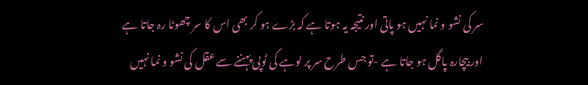سر کی نشو و نما نہیں ہو پاتی اور نتیجہ یہ ہوتا ہے کہ بڑے ہو کر بھی اس کا سر چھوٹا رہ جاتا ہے اور بیچارہ پاگل ہو جاتا ہے -تو جس طرح سر پر لوہے کی ٹوپی پہننے سے عقل کی نشو و نما نہیں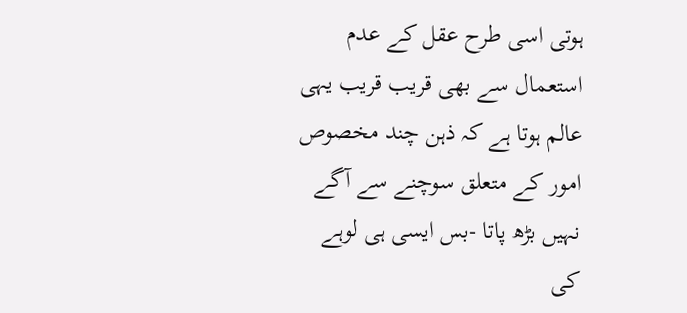ہوتی اسی طرح عقل کے عدم استعمال سے بھی قریب قریب یہی عالم ہوتا ہے کہ ذہن چند مخصوص امور کے متعلق سوچنے سے آگے نہیں بڑھ پاتا -بس ایسی ہی لوہے کی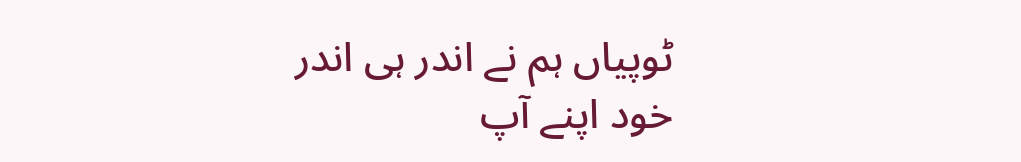ٹوپیاں ہم نے اندر ہی اندر خود اپنے آپ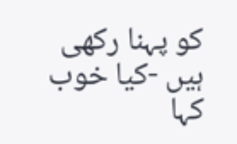کو پہنا رکھی ہیں -کیا خوب کہا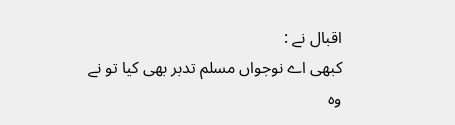اقبال نے :
کبھی اے نوجواں مسلم تدبر بھی کیا تو نے
وہ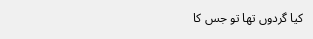کیا گردوں تھا تو جس کا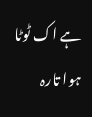ہے اک ٹوٹا ہوا تارہ